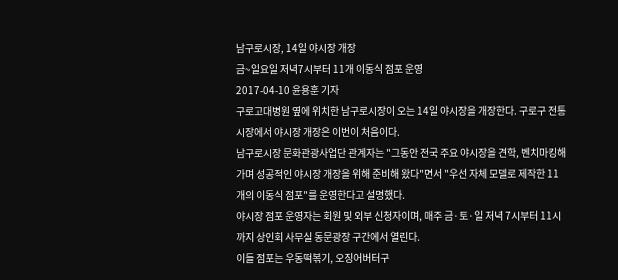남구로시장, 14일 야시장 개장
금~일요일 저녁7시부터 11개 이동식 점포 운영
2017-04-10 윤용훈 기자
구로고대병원 옆에 위치한 남구로시장이 오는 14일 야시장을 개장한다. 구로구 전통시장에서 야시장 개장은 이번이 처음이다.
남구로시장 문화관광사업단 관계자는 "그동안 전국 주요 야시장을 견학, 벤치마킹해가며 성공적인 야시장 개장을 위해 준비해 왔다"면서 "우선 자체 모델로 제작한 11개의 이동식 점포"를 운영한다고 설명했다.
야시장 점포 운영자는 회원 및 외부 신청자이며, 매주 금·토·일 저녁 7시부터 11시까지 상인회 사무실 동문광장 구간에서 열린다.
이들 점포는 우동떡볶기, 오징어버터구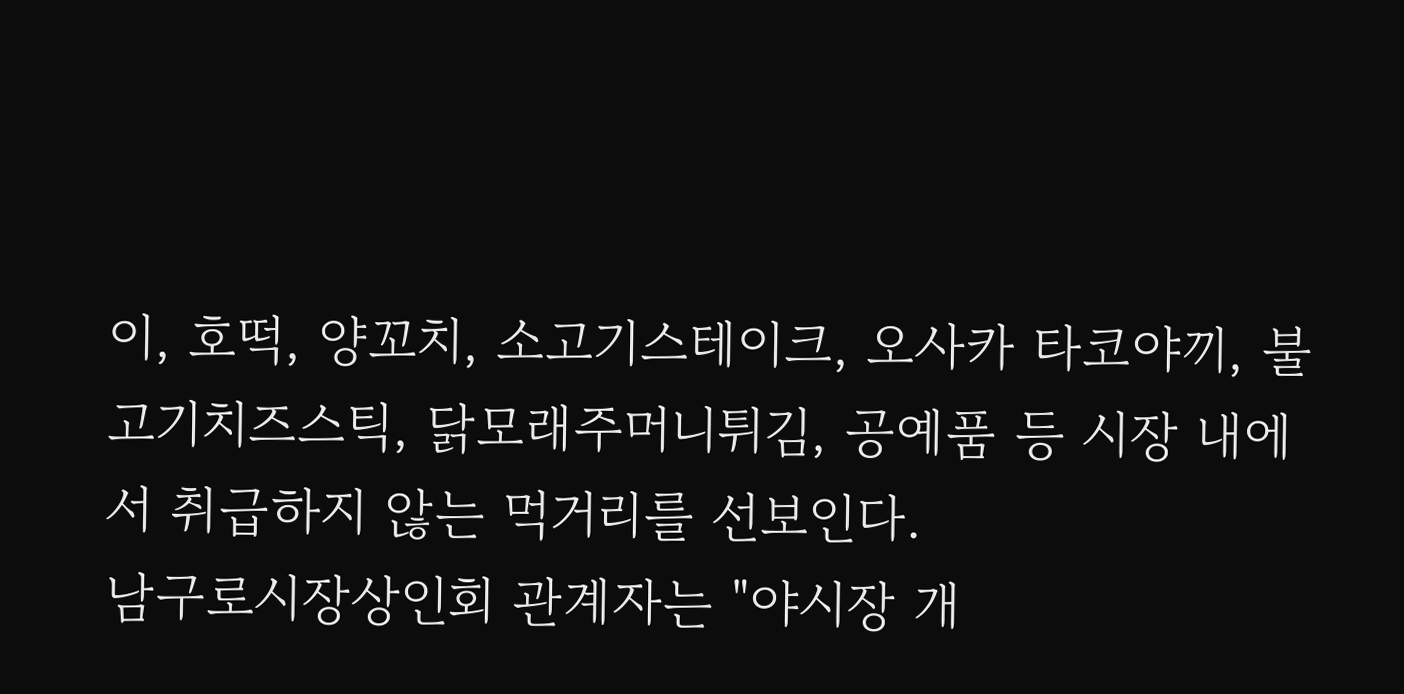이, 호떡, 양꼬치, 소고기스테이크, 오사카 타코야끼, 불고기치즈스틱, 닭모래주머니튀김, 공예품 등 시장 내에서 취급하지 않는 먹거리를 선보인다.
남구로시장상인회 관계자는 "야시장 개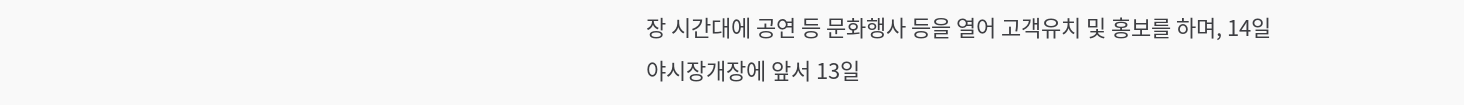장 시간대에 공연 등 문화행사 등을 열어 고객유치 및 홍보를 하며, 14일 야시장개장에 앞서 13일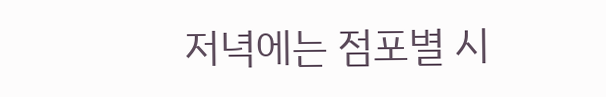저녁에는 점포별 시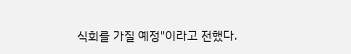식회를 가질 예정"이라고 전했다.